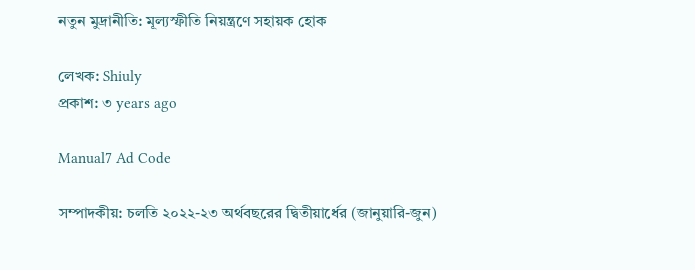নতুন মুদ্রানীতি: মূল্যস্ফীতি নিয়ন্ত্রণে সহায়ক হোক

লেখক: Shiuly
প্রকাশ: ৩ years ago

Manual7 Ad Code

সম্পাদকীয়: চলতি ২০২২-২৩ অর্থবছরের দ্বিতীয়ার্ধের (জানুয়ারি-জুন)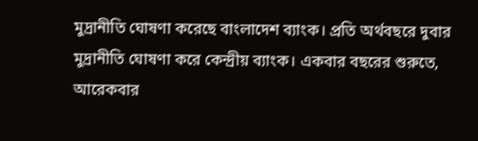মুদ্রানীতি ঘোষণা করেছে বাংলাদেশ ব্যাংক। প্রতি অর্থবছরে দুবার মুদ্রানীতি ঘোষণা করে কেন্দ্রীয় ব্যাংক। একবার বছরের শুরুতে, আরেকবার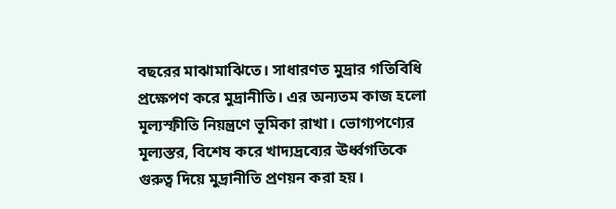বছরের মাঝামাঝিতে। সাধারণত মুদ্রার গতিবিধি প্রক্ষেপণ করে মুদ্রানীতি। এর অন্যতম কাজ হলো মূল্যস্ফীতি নিয়ন্ত্রণে ভূমিকা রাখা। ভোগ্যপণ্যের মূল্যস্তর, বিশেষ করে খাদ্যদ্রব্যের ঊর্ধ্বগতিকে গুরুত্ব দিয়ে মুদ্রানীতি প্রণয়ন করা হয়।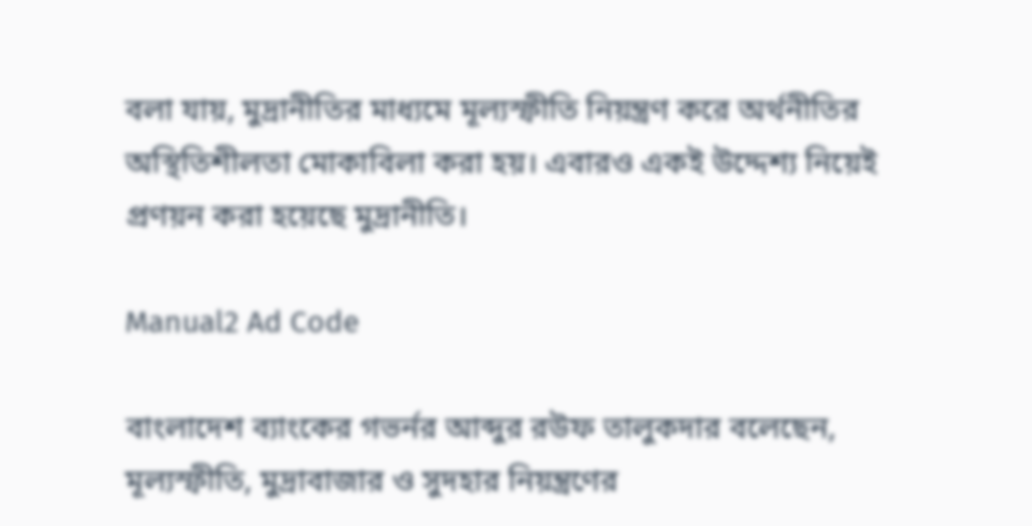বলা যায়, মুদ্রানীতির মাধ্যমে মূল্যস্ফীতি নিয়ন্ত্রণ করে অর্থনীতির অস্থিতিশীলতা মোকাবিলা করা হয়। এবারও একই উদ্দেশ্য নিয়েই প্রণয়ন করা হয়েছে মুদ্রানীতি।

Manual2 Ad Code

বাংলাদেশ ব্যাংকের গভর্নর আব্দুর রউফ তালুকদার বলেছেন, মূল্যস্ফীতি, মুদ্রাবাজার ও সুদহার নিয়ন্ত্রণের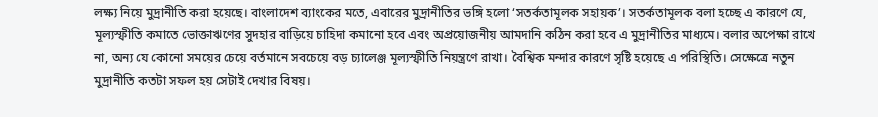লক্ষ্য নিয়ে মুদ্রানীতি করা হয়েছে। বাংলাদেশ ব্যাংকের মতে, এবারের মুদ্রানীতির ভঙ্গি হলো ‘সতর্কতামূলক সহায়ক’। সতর্কতামূলক বলা হচ্ছে এ কারণে যে, মূল্যস্ফীতি কমাতে ভোক্তাঋণের সুদহার বাড়িয়ে চাহিদা কমানো হবে এবং অপ্রয়োজনীয় আমদানি কঠিন করা হবে এ মুদ্রানীতির মাধ্যমে। বলার অপেক্ষা রাখে না, অন্য যে কোনো সময়ের চেয়ে বর্তমানে সবচেয়ে বড় চ্যালেঞ্জ মূল্যস্ফীতি নিয়ন্ত্রণে রাখা। বৈশ্বিক মন্দার কারণে সৃষ্টি হয়েছে এ পরিস্থিতি। সেক্ষেত্রে নতুন মুদ্রানীতি কতটা সফল হয় সেটাই দেখার বিষয়।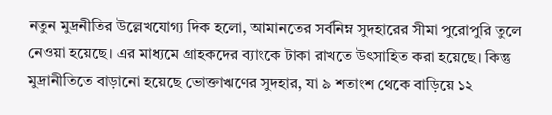নতুন মুদ্রনীতির উল্লেখযোগ্য দিক হলো, আমানতের সর্বনিম্ন সুদহারের সীমা পুরোপুরি তুলে নেওয়া হয়েছে। এর মাধ্যমে গ্রাহকদের ব্যাংকে টাকা রাখতে উৎসাহিত করা হয়েছে। কিন্তু মুদ্রানীতিতে বাড়ানো হয়েছে ভোক্তাঋণের সুদহার, যা ৯ শতাংশ থেকে বাড়িয়ে ১২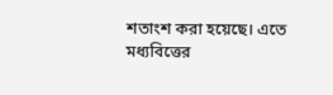শতাংশ করা হয়েছে। এতে মধ্যবিত্তের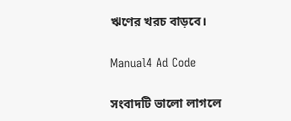ঋণের খরচ বাড়বে।

Manual4 Ad Code

সংবাদটি ভালো লাগলে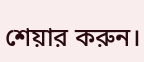শেয়ার করুন।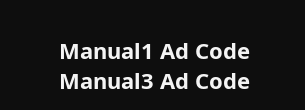Manual1 Ad Code
Manual3 Ad Code